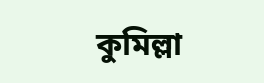কুমিল্লা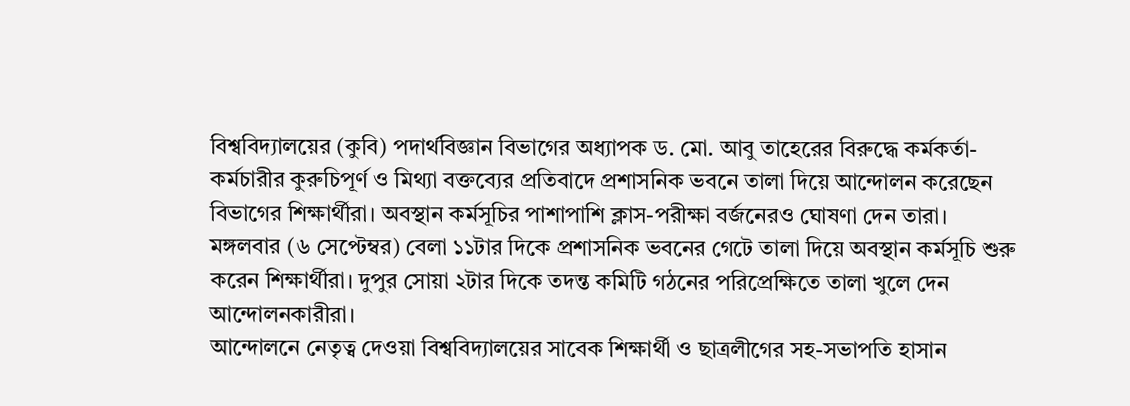বিশ্ববিদ্যালয়ের (কুবি) পদার্থবিজ্ঞান বিভাগের অধ্যাপক ড. মো. আবু তাহেরের বিরুদ্ধে কর্মকর্তা-কর্মচারীর কুরুচিপূর্ণ ও মিথ্যা বক্তব্যের প্রতিবাদে প্রশাসনিক ভবনে তালা দিয়ে আন্দোলন করেছেন বিভাগের শিক্ষার্থীরা। অবস্থান কর্মসূচির পাশাপাশি ক্লাস-পরীক্ষা বর্জনেরও ঘোষণা দেন তারা।
মঙ্গলবার (৬ সেপ্টেম্বর) বেলা ১১টার দিকে প্রশাসনিক ভবনের গেটে তালা দিয়ে অবস্থান কর্মসূচি শুরু করেন শিক্ষার্থীরা। দুপুর সোয়া ২টার দিকে তদন্ত কমিটি গঠনের পরিপ্রেক্ষিতে তালা খুলে দেন আন্দোলনকারীরা।
আন্দোলনে নেতৃত্ব দেওয়া বিশ্ববিদ্যালয়ের সাবেক শিক্ষার্থী ও ছাত্রলীগের সহ-সভাপতি হাসান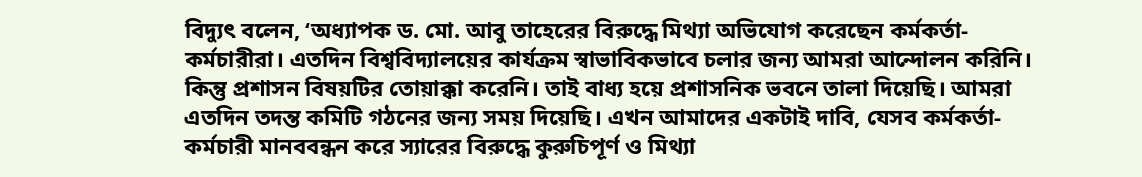বিদ্যুৎ বলেন, ‘অধ্যাপক ড. মো. আবু তাহেরের বিরুদ্ধে মিথ্যা অভিযোগ করেছেন কর্মকর্তা-কর্মচারীরা। এতদিন বিশ্ববিদ্যালয়ের কার্যক্রম স্বাভাবিকভাবে চলার জন্য আমরা আন্দোলন করিনি। কিন্তু প্রশাসন বিষয়টির তোয়াক্কা করেনি। তাই বাধ্য হয়ে প্রশাসনিক ভবনে তালা দিয়েছি। আমরা এতদিন তদন্ত কমিটি গঠনের জন্য সময় দিয়েছি। এখন আমাদের একটাই দাবি, যেসব কর্মকর্তা-কর্মচারী মানববন্ধন করে স্যারের বিরুদ্ধে কুরুচিপূর্ণ ও মিথ্যা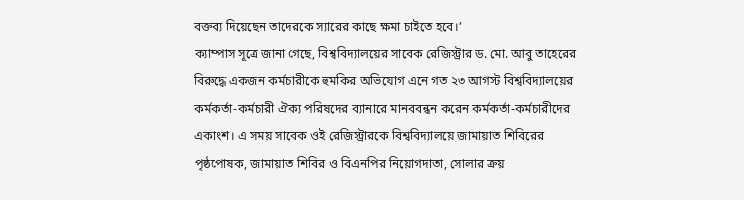বক্তব্য দিয়েছেন তাদেরকে স্যারের কাছে ক্ষমা চাইতে হবে।’
ক্যাম্পাস সূত্রে জানা গেছে, বিশ্ববিদ্যালয়ের সাবেক রেজিস্ট্রার ড. মো. আবু তাহেরের বিরুদ্ধে একজন কর্মচারীকে হুমকির অভিযোগ এনে গত ২৩ আগস্ট বিশ্ববিদ্যালয়ের কর্মকর্তা-কর্মচারী ঐক্য পরিষদের ব্যানারে মানববন্ধন করেন কর্মকর্তা-কর্মচারীদের একাংশ। এ সময় সাবেক ওই রেজিস্ট্রারকে বিশ্ববিদ্যালয়ে জামায়াত শিবিরের পৃষ্ঠপোষক, জামায়াত শিবির ও বিএনপির নিয়োগদাতা, সোলার ক্রয়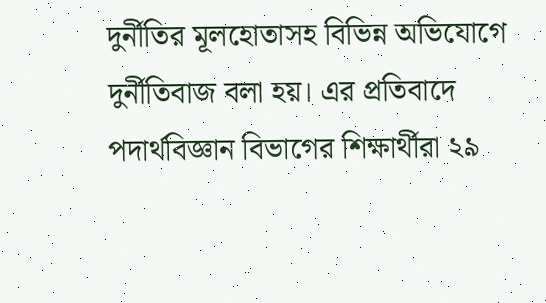দুর্নীতির মূলহোতাসহ বিভিন্ন অভিযোগে দুর্নীতিবাজ বলা হয়। এর প্রতিবাদে পদার্থবিজ্ঞান বিভাগের শিক্ষার্থীরা ২৯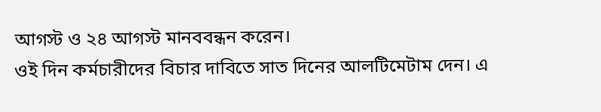আগস্ট ও ২৪ আগস্ট মানববন্ধন করেন।
ওই দিন কর্মচারীদের বিচার দাবিতে সাত দিনের আলটিমেটাম দেন। এ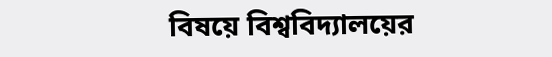বিষয়ে বিশ্ববিদ্যালয়ের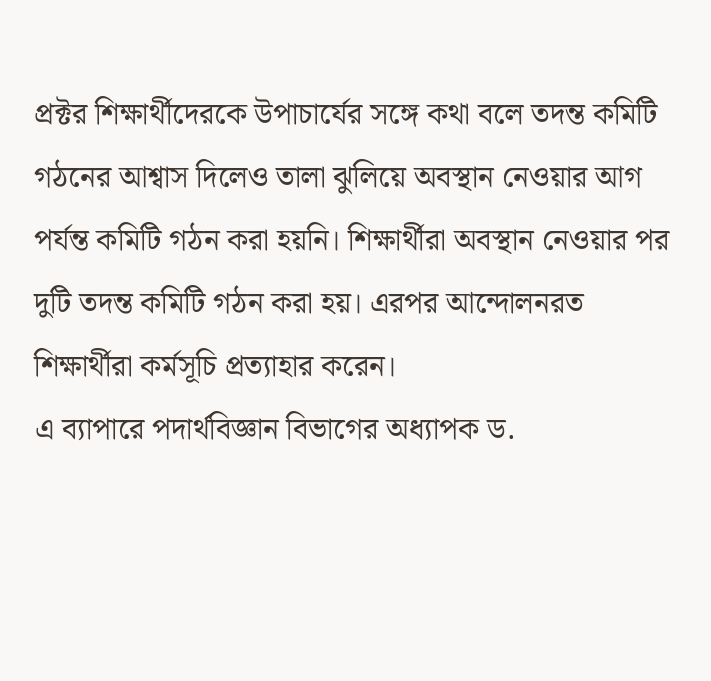প্রক্টর শিক্ষার্থীদেরকে উপাচার্যের সঙ্গে কথা বলে তদন্ত কমিটি গঠনের আশ্বাস দিলেও তালা ঝুলিয়ে অবস্থান নেওয়ার আগ পর্যন্ত কমিটি গঠন করা হয়নি। শিক্ষার্থীরা অবস্থান নেওয়ার পর দুটি তদন্ত কমিটি গঠন করা হয়। এরপর আন্দোলনরত শিক্ষার্থীরা কর্মসূচি প্রত্যাহার করেন।
এ ব্যাপারে পদার্থবিজ্ঞান বিভাগের অধ্যাপক ড.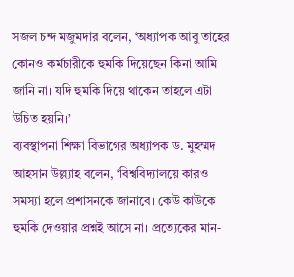সজল চন্দ মজুমদার বলেন, ‘অধ্যাপক আবু তাহের কোনও কর্মচারীকে হুমকি দিয়েছেন কিনা আমি জানি না। যদি হুমকি দিয়ে থাকেন তাহলে এটা উচিত হয়নি।’
ব্যবস্থাপনা শিক্ষা বিভাগের অধ্যাপক ড. মুহম্মদ আহসান উল্ল্যাহ বলেন, ‘বিশ্ববিদ্যালয়ে কারও সমস্যা হলে প্রশাসনকে জানাবে। কেউ কাউকে হুমকি দেওয়ার প্রশ্নই আসে না। প্রত্যেকের মান-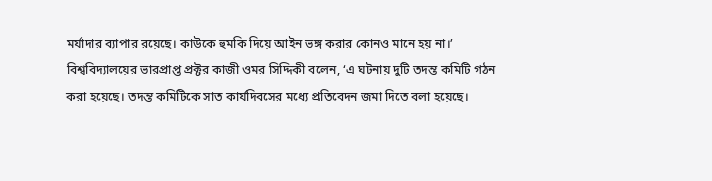মর্যাদার ব্যাপার রয়েছে। কাউকে হুমকি দিয়ে আইন ভঙ্গ করার কোনও মানে হয় না।’
বিশ্ববিদ্যালয়ের ভারপ্রাপ্ত প্রক্টর কাজী ওমর সিদ্দিকী বলেন, ‘এ ঘটনায় দুটি তদন্ত কমিটি গঠন করা হয়েছে। তদন্ত কমিটিকে সাত কার্যদিবসের মধ্যে প্রতিবেদন জমা দিতে বলা হয়েছে।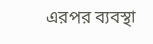এরপর ব্যবস্থা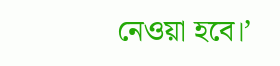নেওয়া হবে।’